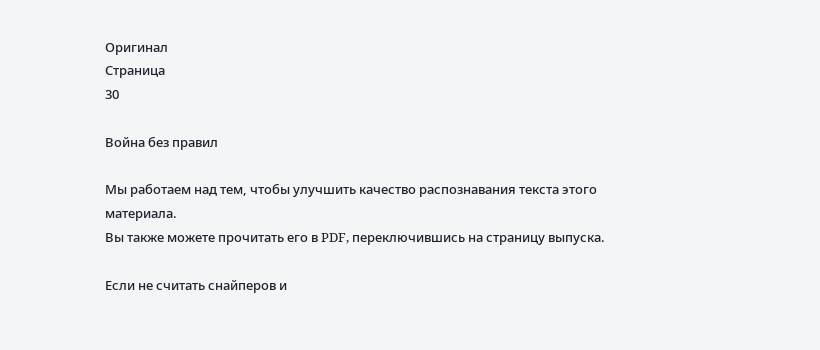Оригинал
Страница
30

Война без правил

Мы работаем над тем, чтобы улучшить качество распознавания текста этого материала.
Вы также можете прочитать его в PDF, переключившись на страницу выпуска.

Если не считать снайперов и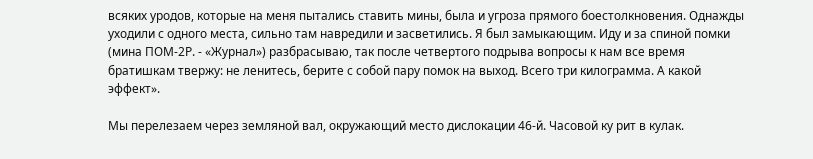всяких уродов, которые на меня пытались ставить мины, была и угроза прямого боестолкновения. Однажды уходили с одного места, сильно там навредили и засветились. Я был замыкающим. Иду и за спиной помки (мина ПОМ-2Р. - «Журнал») разбрасываю, так после четвертого подрыва вопросы к нам все время братишкам твержу: не ленитесь, берите с собой пару помок на выход. Всего три килограмма. А какой эффект».

Мы перелезаем через земляной вал, окружающий место дислокации 46-й. Часовой ку рит в кулак.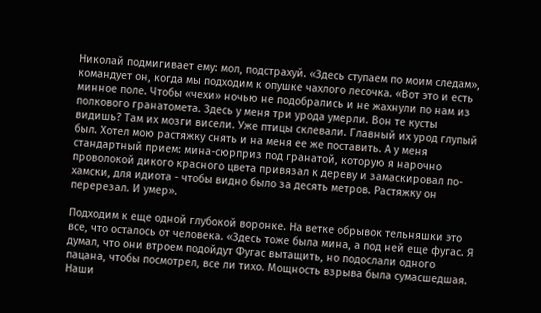Николай подмигивает ему: мол, подстрахуй. «Здесь ступаем по моим следам», командует он, когда мы подходим к опушке чахлого лесочка. «Вот это и есть минное поле. Чтобы «чехи» ночью не подобрались и не жахнули по нам из полкового гранатомета. Здесь у меня три урода умерли. Вон те кусты видишь? Там их мозги висели. Уже птицы склевали. Главный их урод глупый был. Хотел мою растяжку снять и на меня ее же поставить. А у меня стандартный прием: мина-сюрприз под гранатой, которую я нарочно проволокой дикого красного цвета привязал к дереву и замаскировал по-хамски, для идиота - чтобы видно было за десять метров. Растяжку он перерезал. И умер».

Подходим к еще одной глубокой воронке. На ветке обрывок тельняшки это все, что осталось от человека. «Здесь тоже была мина, а под ней еще фугас. Я думал, что они втроем подойдут Фугас вытащить, но подослали одного пацана, чтобы посмотрел, все ли тихо. Мощность взрыва была сумасшедшая. Наши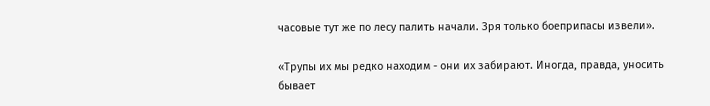часовые тут же по лесу палить начали. Зря только боеприпасы извели».

«Трупы их мы редко находим - они их забирают. Иногда, правда, уносить бывает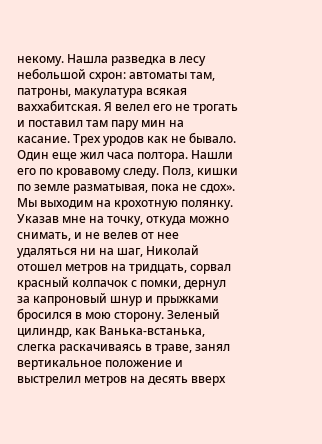некому. Нашла разведка в лесу небольшой схрон: автоматы там, патроны, макулатура всякая ваххабитская. Я велел его не трогать и поставил там пару мин на касание. Трех уродов как не бывало. Один еще жил часа полтора. Нашли его по кровавому следу. Полз, кишки по земле разматывая, пока не сдох». Мы выходим на крохотную полянку. Указав мне на точку, откуда можно снимать, и не велев от нее удаляться ни на шаг, Николай отошел метров на тридцать, сорвал красный колпачок с помки, дернул за капроновый шнур и прыжками бросился в мою сторону. Зеленый цилиндр, как Ванька-встанька, слегка раскачиваясь в траве, занял вертикальное положение и выстрелил метров на десять вверх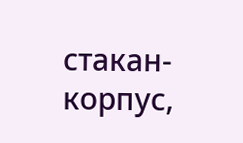стакан-корпус,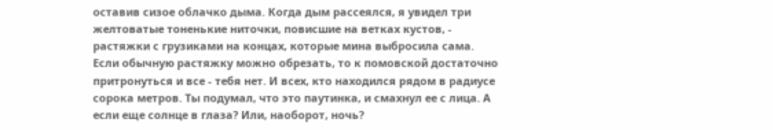оставив сизое облачко дыма. Когда дым рассеялся, я увидел три желтоватые тоненькие ниточки, повисшие на ветках кустов, - растяжки с грузиками на концах, которые мина выбросила сама. Если обычную растяжку можно обрезать, то к помовской достаточно притронуться и все - тебя нет. И всех, кто находился рядом в радиусе сорока метров. Ты подумал, что это паутинка, и смахнул ее с лица. А если еще солнце в глаза? Или, наоборот, ночь?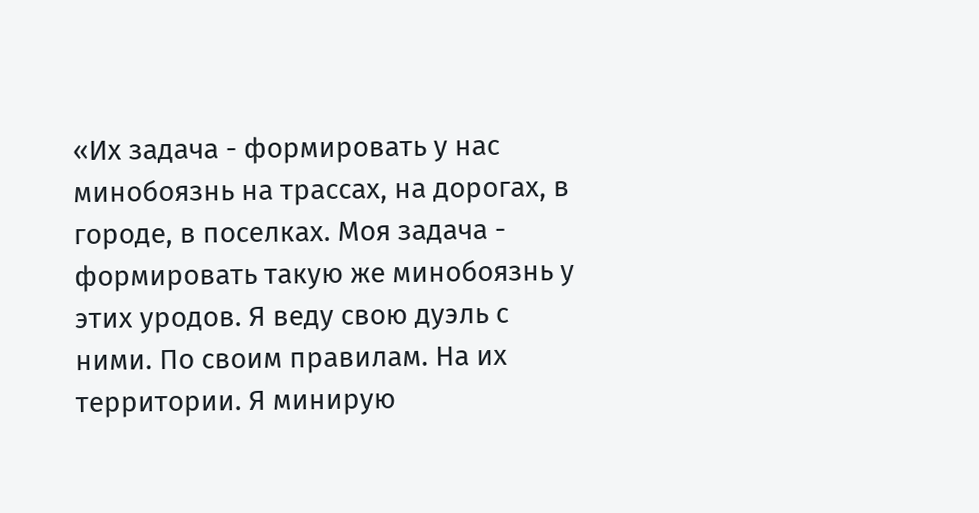«Их задача - формировать у нас минобоязнь на трассах, на дорогах, в городе, в поселках. Моя задача - формировать такую же минобоязнь у этих уродов. Я веду свою дуэль с ними. По своим правилам. На их территории. Я минирую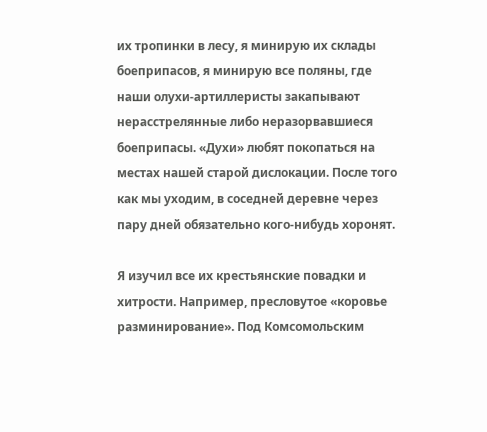их тропинки в лесу, я минирую их склады боеприпасов, я минирую все поляны, где наши олухи-артиллеристы закапывают нерасстрелянные либо неразорвавшиеся боеприпасы. «Духи» любят покопаться на местах нашей старой дислокации. После того как мы уходим, в соседней деревне через пару дней обязательно кого-нибудь хоронят.

Я изучил все их крестьянские повадки и хитрости. Например, пресловутое «коровье разминирование». Под Комсомольским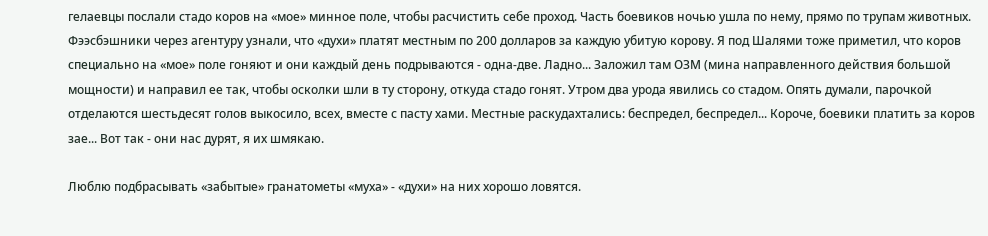гелаевцы послали стадо коров на «мое» минное поле, чтобы расчистить себе проход. Часть боевиков ночью ушла по нему, прямо по трупам животных. Фээсбэшники через агентуру узнали, что «духи» платят местным по 200 долларов за каждую убитую корову. Я под Шалями тоже приметил, что коров специально на «мое» поле гоняют и они каждый день подрываются - одна-две. Ладно... Заложил там ОЗМ (мина направленного действия большой мощности) и направил ее так, чтобы осколки шли в ту сторону, откуда стадо гонят. Утром два урода явились со стадом. Опять думали, парочкой отделаются шестьдесят голов выкосило, всех, вместе с пасту хами. Местные раскудахтались: беспредел, беспредел... Короче, боевики платить за коров зае... Вот так - они нас дурят, я их шмякаю.

Люблю подбрасывать «забытые» гранатометы «муха» - «духи» на них хорошо ловятся.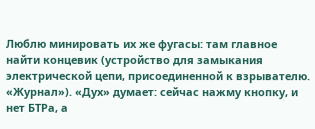Люблю минировать их же фугасы: там главное найти концевик (устройство для замыкания электрической цепи, присоединенной к взрывателю. «Журнал»). «Дух» думает: сейчас нажму кнопку, и нет БТРа, а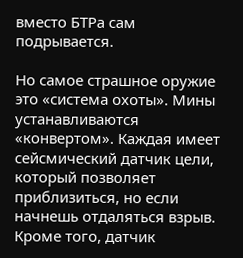вместо БТРа сам подрывается.

Но самое страшное оружие это «система охоты». Мины устанавливаются «конвертом». Каждая имеет сейсмический датчик цели, который позволяет приблизиться, но если начнешь отдаляться взрыв. Кроме того, датчик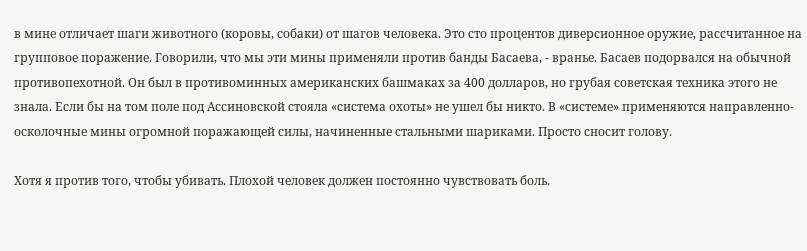в мине отличает шаги животного (коровы, собаки) от шагов человека. Это сто процентов диверсионное оружие, рассчитанное на групповое поражение. Говорили, что мы эти мины применяли против банды Басаева, - вранье. Басаев подорвался на обычной противопехотной. Он был в противоминных американских башмаках за 400 долларов, но грубая советская техника этого не знала. Если бы на том поле под Ассиновской стояла «система охоты» не ушел бы никто. В «системе» применяются направленно-осколочные мины огромной поражающей силы, начиненные стальными шариками. Просто сносит голову.

Хотя я против того, чтобы убивать. Плохой человек должен постоянно чувствовать боль.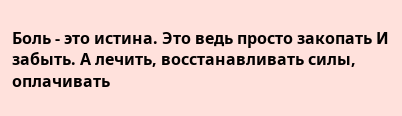Боль - это истина. Это ведь просто закопать И забыть. А лечить, восстанавливать силы, оплачивать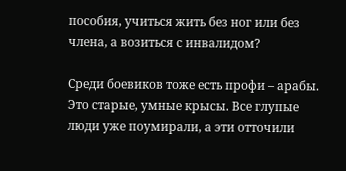пособия, учиться жить без ног или без члена, а возиться с инвалидом?

Среди боевиков тоже есть профи – арабы. Это старые, умные крысы. Все глупые люди уже поумирали, а эти отточили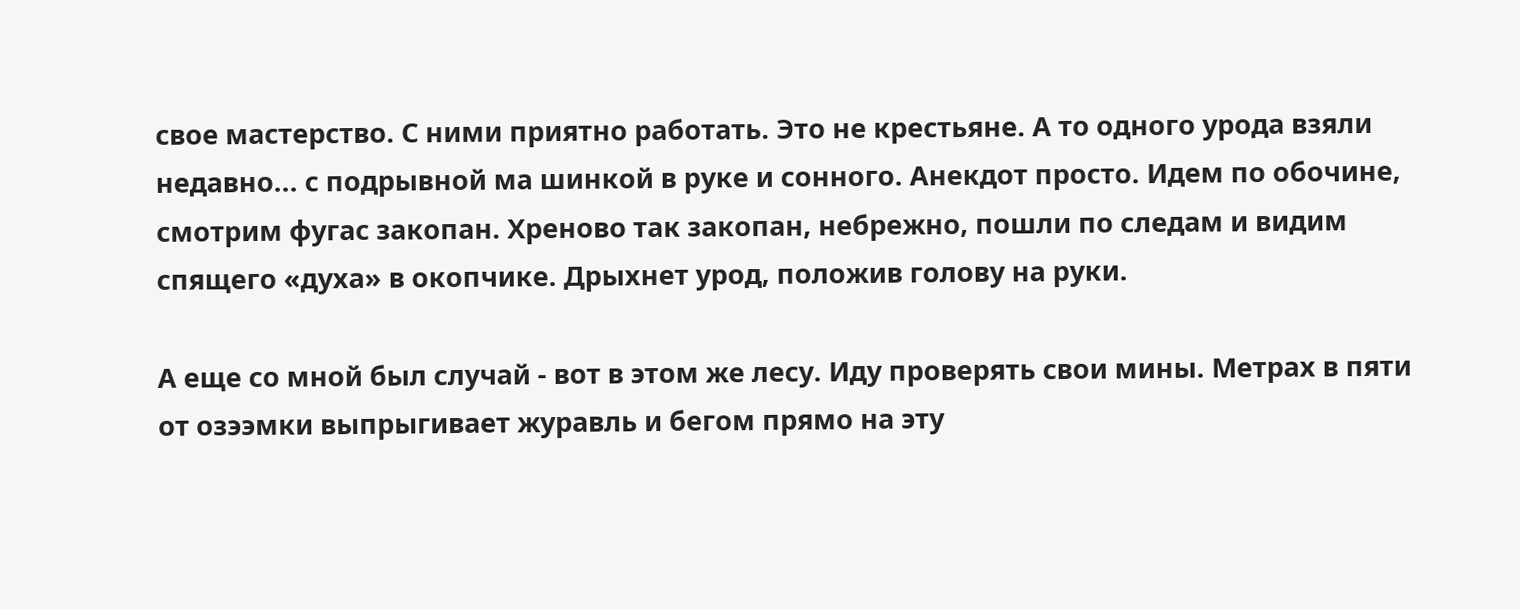свое мастерство. С ними приятно работать. Это не крестьяне. А то одного урода взяли недавно... с подрывной ма шинкой в руке и сонного. Анекдот просто. Идем по обочине, смотрим фугас закопан. Хреново так закопан, небрежно, пошли по следам и видим спящего «духа» в окопчике. Дрыхнет урод, положив голову на руки.

А еще со мной был случай - вот в этом же лесу. Иду проверять свои мины. Метрах в пяти от озээмки выпрыгивает журавль и бегом прямо на эту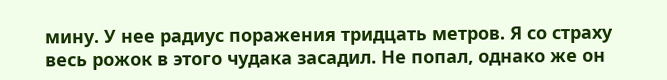мину. У нее радиус поражения тридцать метров. Я со страху весь рожок в этого чудака засадил. Не попал, однако же он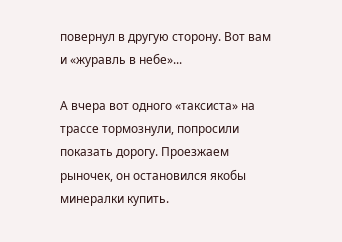повернул в другую сторону. Вот вам и «журавль в небе»...

А вчера вот одного «таксиста» на трассе тормознули, попросили показать дорогу. Проезжаем рыночек, он остановился якобы минералки купить.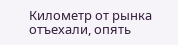Километр от рынка отъехали, опять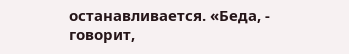останавливается. «Беда, - говорит,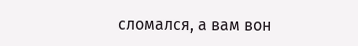сломался, а вам вон